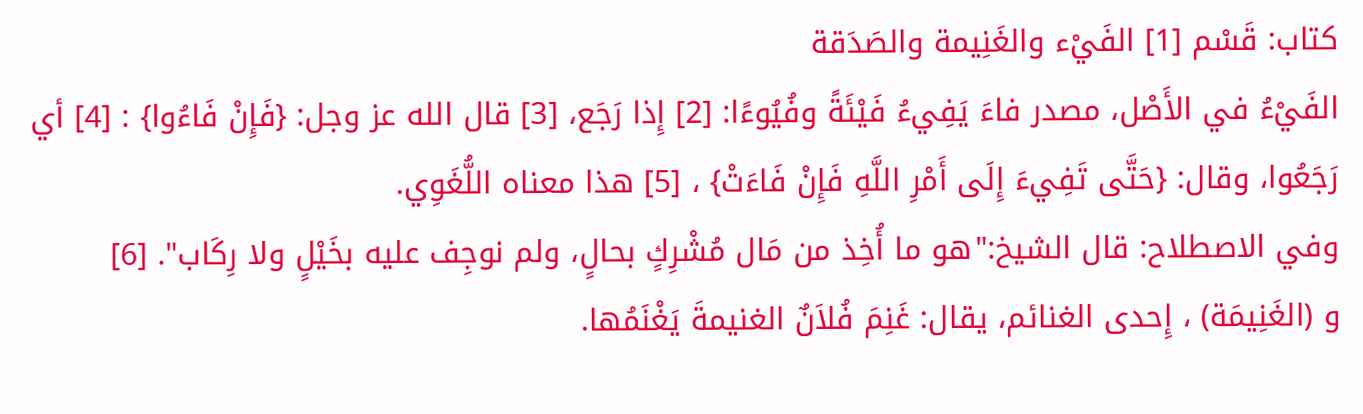كتاب: قَسْم [1] الفَيْء والغَنِيمة والصَدَقة
الفَيْءُ في الأَصْل، مصدر فاءَ يَفِيءُ فَيْئَةً وفُيُوءًا: [2] إِذا رَجَع، [3] قال الله عز وجل: {فَإِنْ فَاءُوا} : [4] أي رَجَعُوا، وقال: {حَتَّى تَفِيءَ إِلَى أَمْرِ اللَّهِ فَإِنْ فَاءَتْ} ، [5] هذا معناه اللُّغَوِي.
وفي الاصطلاح: قال الشيخ:"هو ما أُخِذ من مَال مُشْرِكٍ بحالٍ، ولم نوجِف عليه بخَيْلٍ ولا رِكَاب". [6]
و (الغَنِيمَة) ، إِحدى الغنائم، يقال: غَنِمَ فُلاَنٌ الغنيمةَ يَغْنَمُها.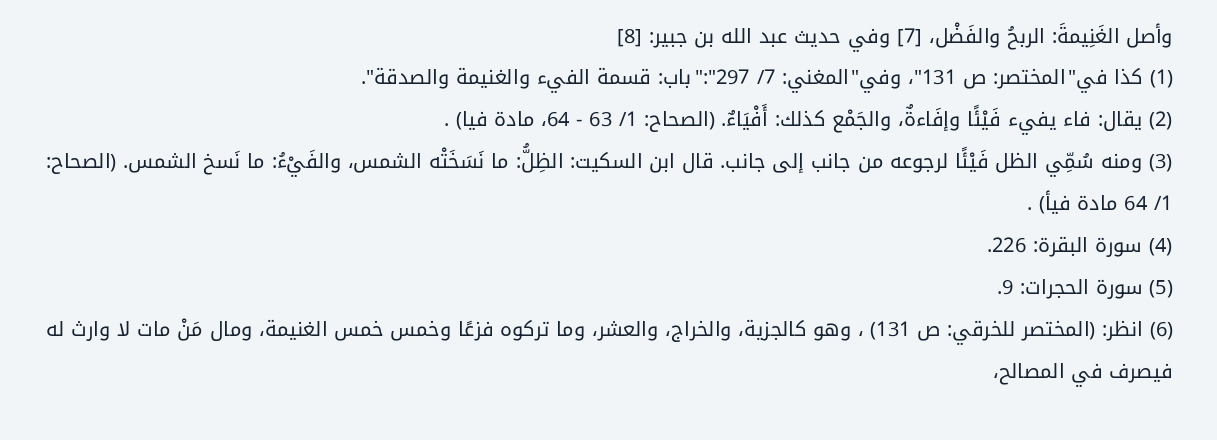وأصل الغَنِيمةَ: الربحُ والفَضْل، [7] وفي حديث عبد الله بن جبير: [8]
(1) كذا في"المختصر: ص 131"، وفي"المغني: 7/ 297":"باب: قسمة الفيء والغنيمة والصدقة".
(2) يقال: فاء يفيء فَيْئًا وإفَاءةٌ، والجَمْع كذلك: أَفْيَاءٌ. (الصحاح: 1/ 63 - 64، مادة فيا) .
(3) ومنه سُمِّي الظل فَيْئًا لرجوعه من جانب إلى جانب. قال ابن السكيت: الظِلُّ: ما نَسَخَتْه الشمس، والفَيْءُ: ما نَسخ الشمس. (الصحاح: 1/ 64 مادة فيأ) .
(4) سورة البقرة: 226.
(5) سورة الحجرات: 9.
(6) انظر: (المختصر للخرقي: ص 131) ، وهو كالجزية، والخراج، والعشر، وما تركوه فزعًا وخمس خمس الغنيمة، ومال مَنْ مات لا وارث له فيصرف في المصالح،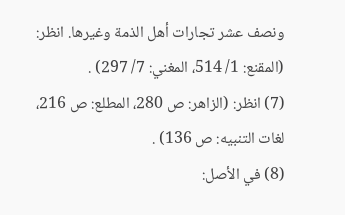ونصف عشر تجارات أهل الذمة وغيرها. انظر: (المقنع: 1/ 514، المغني: 7/ 297) .
(7) انظر: (الزاهر: ص 280، المطلع: ص 216، لغات التنبيه: ص 136) .
(8) في الأصل: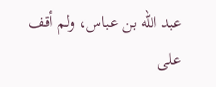عبد الله بن عباس، ولم أقف على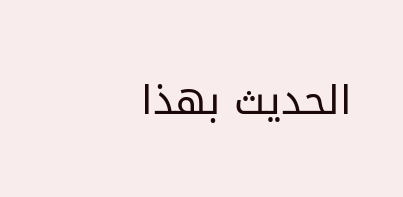الحديث بهذا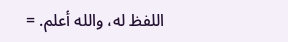اللفظ له، والله أعلم. =